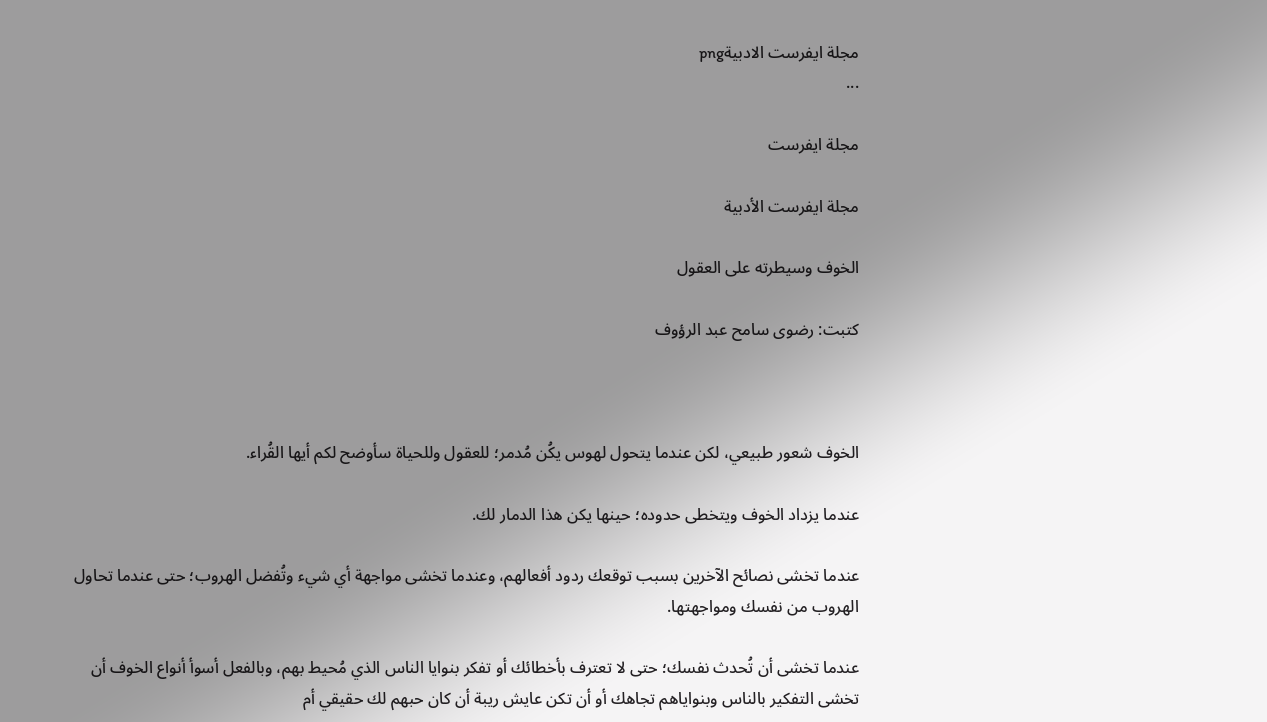مجلة ايفرست الادبيةpng
...

مجلة ايفرست

مجلة ايفرست الأدبية

الخوف وسيطرته على العقول

كتبت: رضوى سامح عبد الرؤوف



الخوف شعور طبيعي، لكن عندما يتحول لهوس يكُن مُدمر؛ للعقول وللحياة سأوضح لكم أيها القُراء.

عندما يزداد الخوف ويتخطى حدوده؛ حينها يكن هذا الدمار لك.

عندما تخشى نصائح الآخرين بسبب توقعك ردود أفعالهم، وعندما تخشى مواجهة أي شيء وتُفضل الهروب؛ حتى عندما تحاول الهروب من نفسك ومواجهتها.

عندما تخشى أن تُحدث نفسك؛ حتى لا تعترف بأخطائك أو تفكر بنوايا الناس الذي مُحيط بهم، وبالفعل أسوأ أنواع الخوف أن تخشى التفكير بالناس وبنواياهم تجاهك أو أن تكن عايش ريبة أن كان حبهم لك حقيقي أم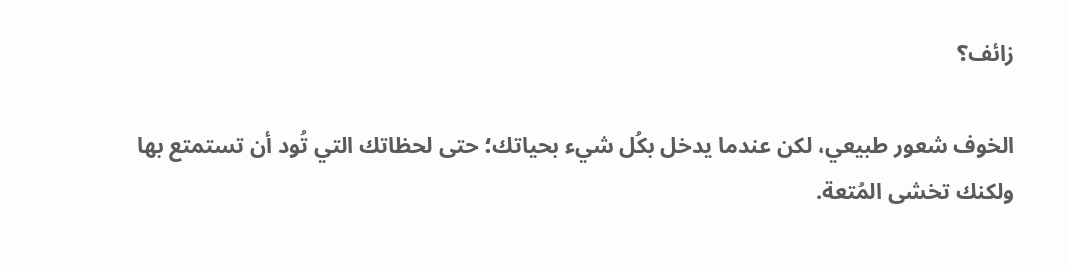زائف؟

الخوف شعور طبيعي، لكن عندما يدخل بكُل شيء بحياتك؛ حتى لحظاتك التي تُود أن تستمتع بها ولكنك تخشى المُتعة.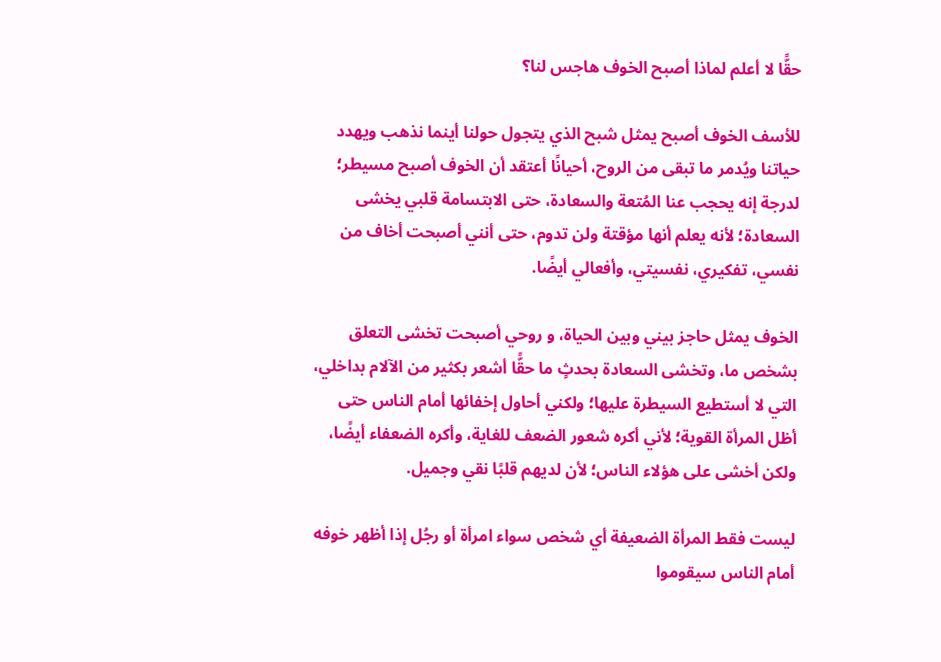حقًّا لا أعلم لماذا أصبح الخوف هاجس لنا؟

للأسف الخوف أصبح يمثل شبح الذي يتجول حولنا أينما نذهب ويهدد حياتنا ويُدمر ما تبقى من الروح، أحيانًا أعتقد أن الخوف أصبح مسيطر؛ لدرجة إنه يحجب عنا المُتعة والسعادة، حتى الابتسامة قلبي يخشى السعادة؛ لأنه يعلم أنها مؤقتة ولن تدوم، حتى أنني أصبحت أخاف من نفسي، تفكيري، نفسيتي، وأفعالي أيضًا.

الخوف يمثل حاجز بيني وبين الحياة، و روحي أصبحت تخشى التعلق بشخص ما، وتخشى السعادة بحدثٍ ما حقًّا أشعر بكثير من الآلام بداخلي، التي لا أستطيع السيطرة عليها؛ ولكني أحاول إخفائها أمام الناس حتى أظل المرأة القوية؛ لأني أكره شعور الضعف للغاية، وأكره الضعفاء أيضًا، ولكن أخشى على هؤلاء الناس؛ لأن لديهم قلبًا نقي وجميل.

ليست فقط المرأة الضعيفة أي شخص سواء امرأة أو رجُل إذا أظهر خوفه أمام الناس سيقوموا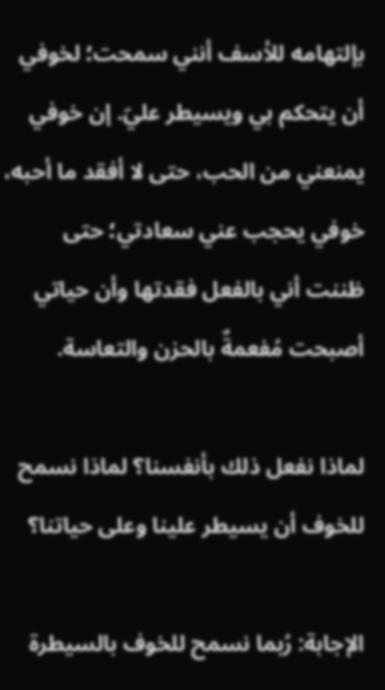بإلتهامه للأسف أنني سمحت؛ لخوفي أن يتحكم بي ويسيطر عليّ. إن خوفي يمنعني من الحب، حتى لا أفقد ما أحبه، خوفي يحجب عني سعادتي؛ حتى ظننت أني بالفعل فقدتها وأن حياتي أصبحت مُفعمةٌ بالحزن والتعاسة.

لماذا نفعل ذلك بأنفسنا؟ لماذا نسمح للخوف أن يسيطر علينا وعلى حياتنا؟

الإجابة: رُبما نسمح للخوف بالسيطرة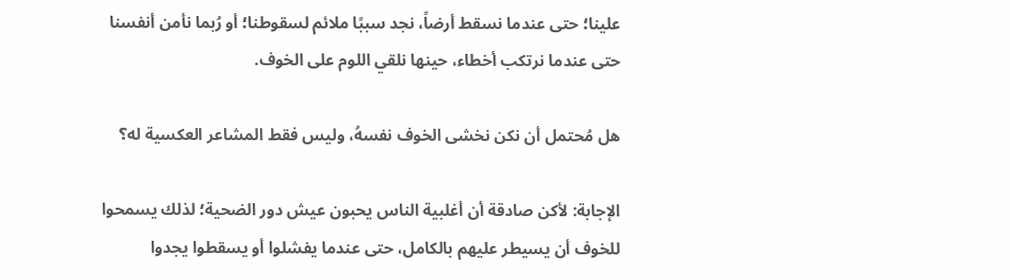علينا؛ حتى عندما نسقط أرضاً، نجد سببًا ملائم لسقوطنا؛ أو رُبما نأمن أنفسنا حتى عندما نرتكب أخطاء، حينها نلقي اللوم على الخوف.

هل مُحتمل أن نكن نخشى الخوف نفسهُ، وليس فقط المشاعر العكسية له؟

الإجابة: لأكن صادقة أن أغلبية الناس يحبون عيش دور الضحية؛ لذلك يسمحوا للخوف أن يسيطر عليهم بالكامل، حتى عندما يفشلوا أو يسقطوا يجدوا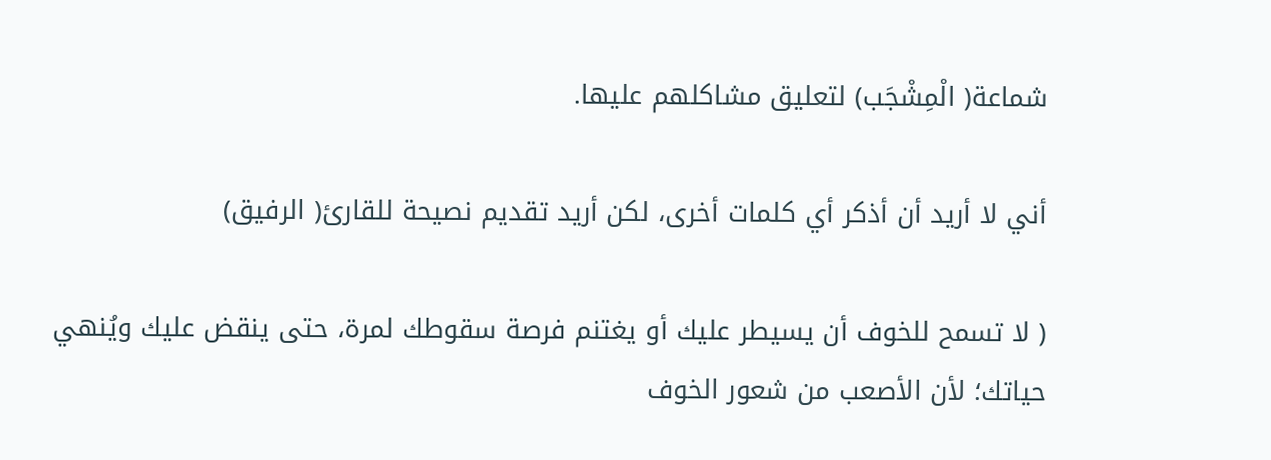شماعة( الْمِشْجَب) لتعليق مشاكلهم عليها.

أني لا أريد أن أذكر أي كلمات أخرى، لكن أريد تقديم نصيحة للقارئ( الرفيق)

( لا تسمح للخوف أن يسيطر عليك أو يغتنم فرصة سقوطك لمرة، حتى ينقض عليك ويُنهي حياتك؛ لأن الأصعب من شعور الخوف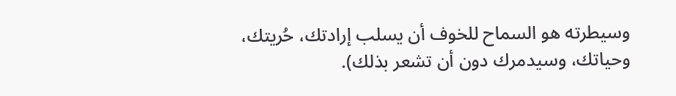وسيطرته هو السماح للخوف أن يسلب إرادتك، حُريتك، وحياتك، وسيدمرك دون أن تشعر بذلك).